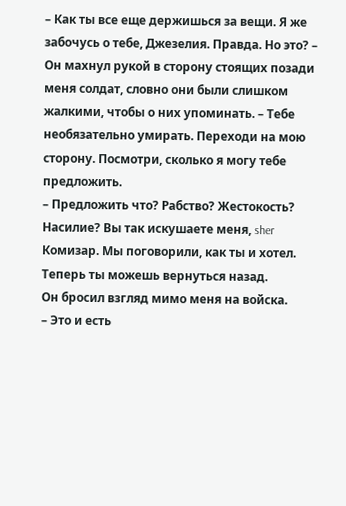– Как ты все еще держишься за вещи. Я же забочусь о тебе, Джезелия. Правда. Но это? – Он махнул рукой в сторону стоящих позади меня солдат, словно они были слишком жалкими, чтобы о них упоминать. – Тебе необязательно умирать. Переходи на мою сторону. Посмотри, сколько я могу тебе предложить.
– Предложить что? Рабство? Жестокость? Насилие? Вы так искушаете меня, sher Комизар. Мы поговорили, как ты и хотел. Теперь ты можешь вернуться назад.
Он бросил взгляд мимо меня на войска.
– Это и есть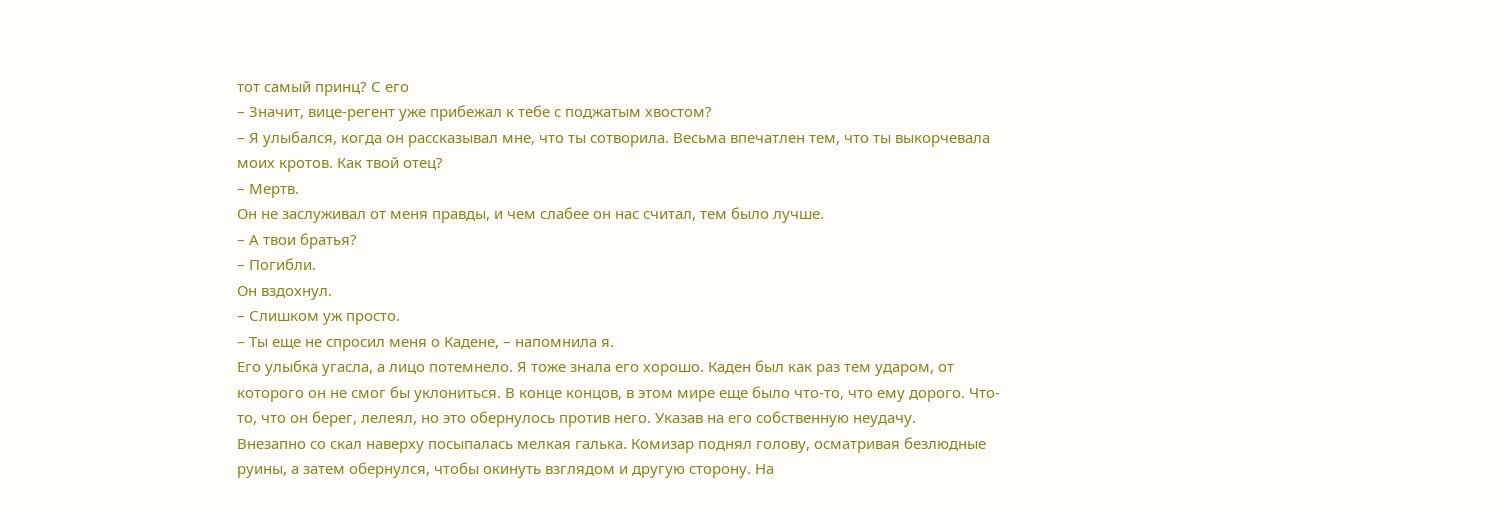тот самый принц? С его
– Значит, вице-регент уже прибежал к тебе с поджатым хвостом?
– Я улыбался, когда он рассказывал мне, что ты сотворила. Весьма впечатлен тем, что ты выкорчевала моих кротов. Как твой отец?
– Мертв.
Он не заслуживал от меня правды, и чем слабее он нас считал, тем было лучше.
– А твои братья?
– Погибли.
Он вздохнул.
– Слишком уж просто.
– Ты еще не спросил меня о Кадене, – напомнила я.
Его улыбка угасла, а лицо потемнело. Я тоже знала его хорошо. Каден был как раз тем ударом, от которого он не смог бы уклониться. В конце концов, в этом мире еще было что-то, что ему дорого. Что-то, что он берег, лелеял, но это обернулось против него. Указав на его собственную неудачу.
Внезапно со скал наверху посыпалась мелкая галька. Комизар поднял голову, осматривая безлюдные руины, а затем обернулся, чтобы окинуть взглядом и другую сторону. На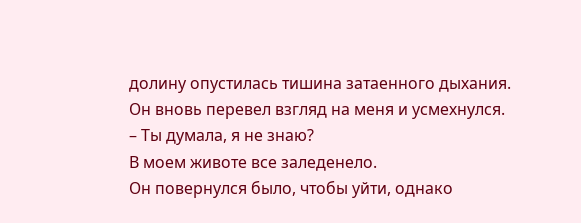долину опустилась тишина затаенного дыхания.
Он вновь перевел взгляд на меня и усмехнулся.
– Ты думала, я не знаю?
В моем животе все заледенело.
Он повернулся было, чтобы уйти, однако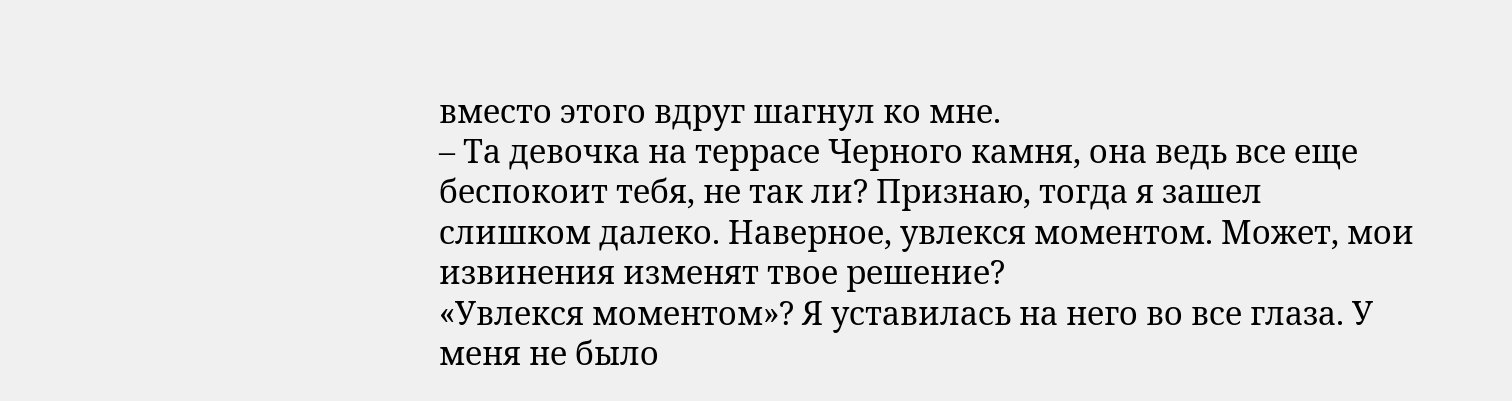вместо этого вдруг шагнул ко мне.
– Та девочка на террасе Черного камня, она ведь все еще беспокоит тебя, не так ли? Признаю, тогда я зашел слишком далеко. Наверное, увлекся моментом. Может, мои извинения изменят твое решение?
«Увлекся моментом»? Я уставилась на него во все глаза. У меня не было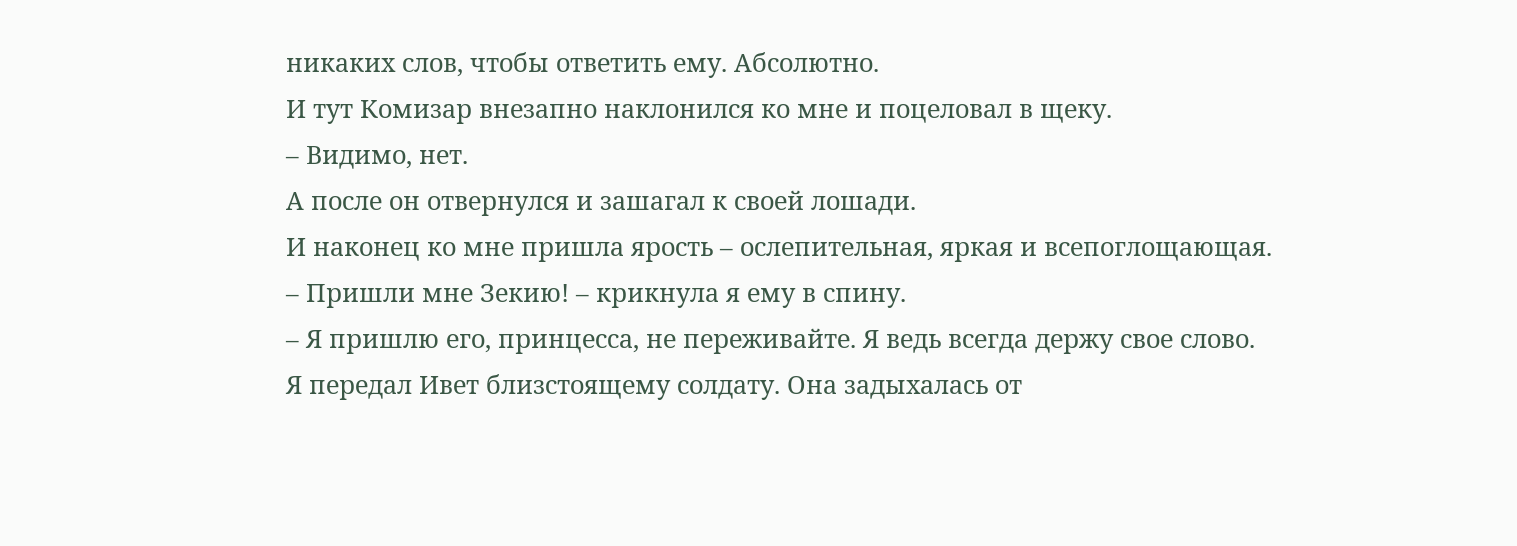никаких слов, чтобы ответить ему. Абсолютно.
И тут Комизар внезапно наклонился ко мне и поцеловал в щеку.
– Видимо, нет.
А после он отвернулся и зашагал к своей лошади.
И наконец ко мне пришла ярость – ослепительная, яркая и всепоглощающая.
– Пришли мне Зекию! – крикнула я ему в спину.
– Я пришлю его, принцесса, не переживайте. Я ведь всегда держу свое слово.
Я передал Ивет близстоящему солдату. Она задыхалась от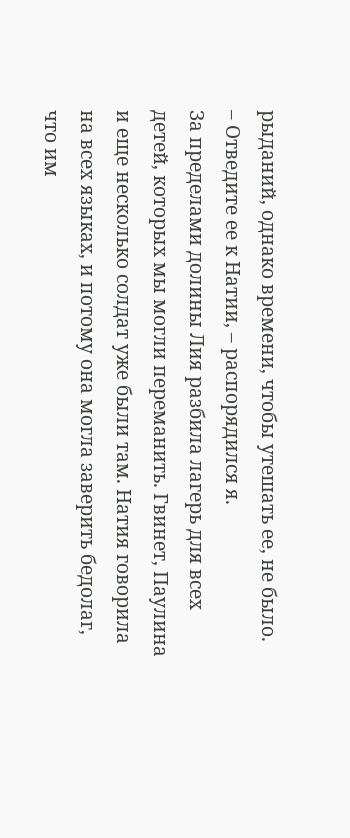рыданий, однако времени, чтобы утешать ее, не было.
– Отведите ее к Натии, – распорядился я.
За пределами долины Лия разбила лагерь для всех детей, которых мы могли переманить. Гвинет, Паулина и еще несколько солдат уже были там. Натия говорила на всех языках, и потому она могла заверить бедолаг, что им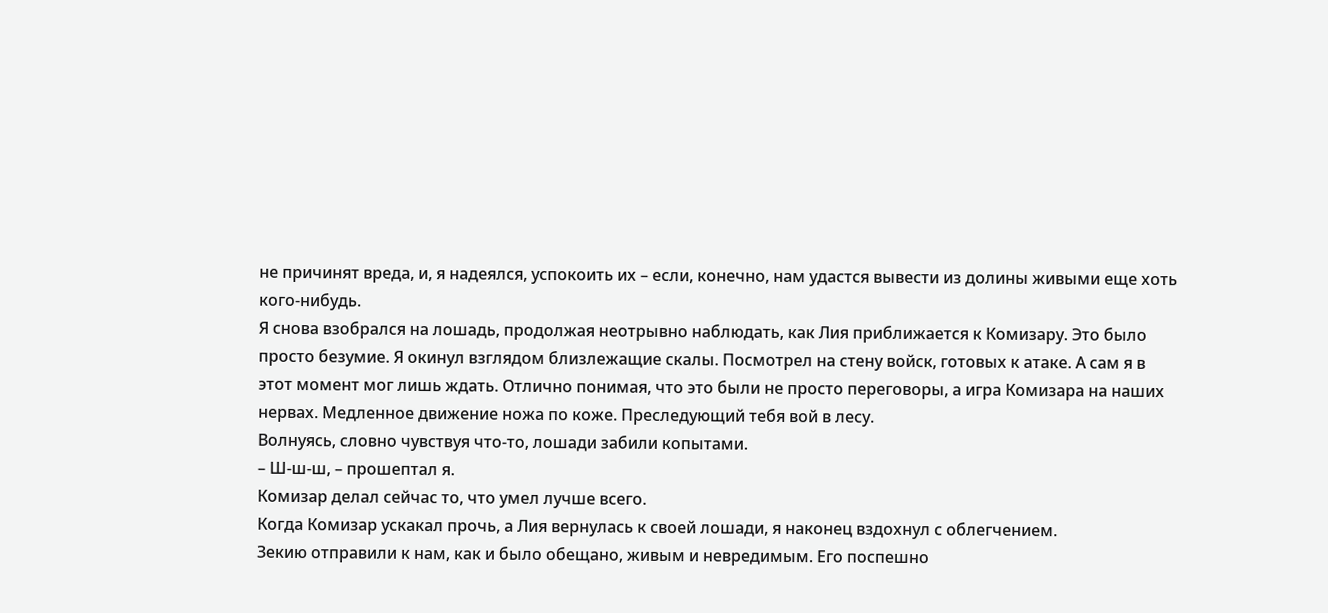не причинят вреда, и, я надеялся, успокоить их – если, конечно, нам удастся вывести из долины живыми еще хоть кого-нибудь.
Я снова взобрался на лошадь, продолжая неотрывно наблюдать, как Лия приближается к Комизару. Это было просто безумие. Я окинул взглядом близлежащие скалы. Посмотрел на стену войск, готовых к атаке. А сам я в этот момент мог лишь ждать. Отлично понимая, что это были не просто переговоры, а игра Комизара на наших нервах. Медленное движение ножа по коже. Преследующий тебя вой в лесу.
Волнуясь, словно чувствуя что-то, лошади забили копытами.
– Ш-ш-ш, – прошептал я.
Комизар делал сейчас то, что умел лучше всего.
Когда Комизар ускакал прочь, а Лия вернулась к своей лошади, я наконец вздохнул с облегчением.
Зекию отправили к нам, как и было обещано, живым и невредимым. Его поспешно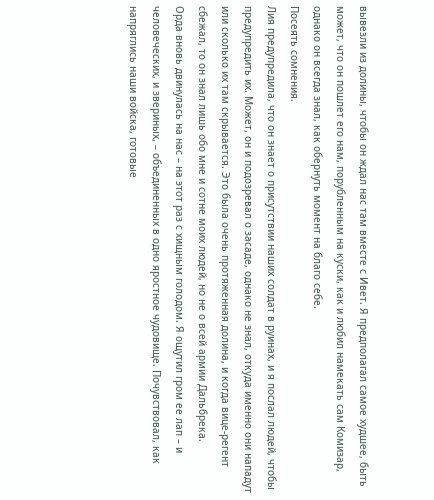вывезли из долины, чтобы он ждал нас там вместе с Ивет. Я предполагал самое худшее, быть может, что он пошлет его нам, порубленным на куски, как и любил намекать сам Комизар, однако он всегда знал, как обернуть момент на благо себе.
Посеять сомнения.
Лия предупредила, что он знает о присутствии наших солдат в руинах, и я послал людей, чтобы предупредить их. Может, он и подозревал о засаде, однако не знал, откуда именно они нападут или сколько их там скрывается. Это была очень протяженная долина, и когда вице-регент сбежал, то он знал лишь обо мне и сотне моих людей, но не о всей армии Дальбрека.
Орда вновь двинулась на нас – на этот раз с хищным голодом. Я ощутил гром ее лап – и человеческих, и звериных, – объединенных в одно яростное чудовище. Почувствовал, как напряглись наши войска, готовые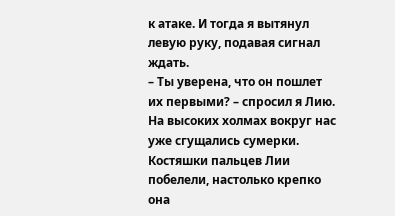к атаке. И тогда я вытянул левую руку, подавая сигнал ждать.
– Ты уверена, что он пошлет их первыми? – спросил я Лию.
На высоких холмах вокруг нас уже сгущались сумерки.
Костяшки пальцев Лии побелели, настолько крепко она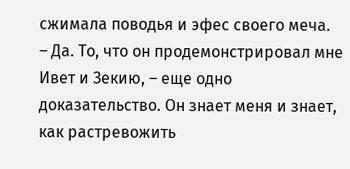сжимала поводья и эфес своего меча.
– Да. То, что он продемонстрировал мне Ивет и Зекию, – еще одно доказательство. Он знает меня и знает, как растревожить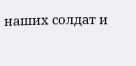наших солдат и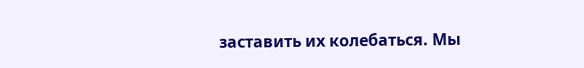заставить их колебаться. Мы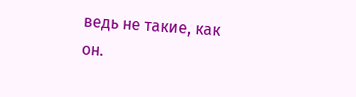ведь не такие, как он.